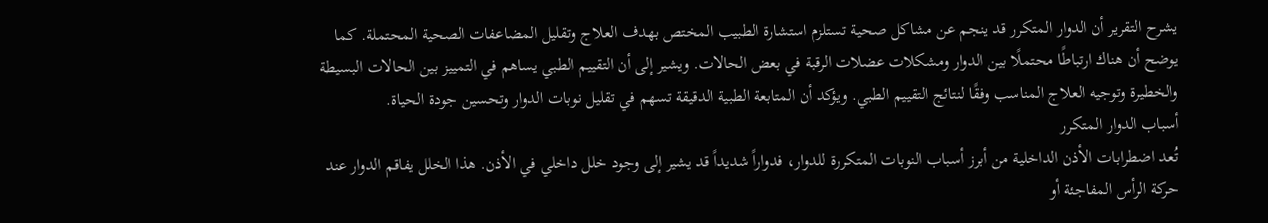يشرح التقرير أن الدوار المتكرر قد ينجم عن مشاكل صحية تستلزم استشارة الطبيب المختص بهدف العلاج وتقليل المضاعفات الصحية المحتملة. كما يوضح أن هناك ارتباطًا محتملًا بين الدوار ومشكلات عضلات الرقبة في بعض الحالات. ويشير إلى أن التقييم الطبي يساهم في التمييز بين الحالات البسيطة والخطيرة وتوجيه العلاج المناسب وفقًا لنتائج التقييم الطبي. ويؤكد أن المتابعة الطبية الدقيقة تسهم في تقليل نوبات الدوار وتحسين جودة الحياة.
أسباب الدوار المتكرر
تُعد اضطرابات الأذن الداخلية من أبرز أسباب النوبات المتكررة للدوار، فدواراً شديداً قد يشير إلى وجود خلل داخلي في الأذن. هذا الخلل يفاقم الدوار عند حركة الرأس المفاجئة أو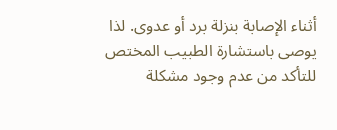أثناء الإصابة بنزلة برد أو عدوى. لذا يوصى باستشارة الطبيب المختص للتأكد من عدم وجود مشكلة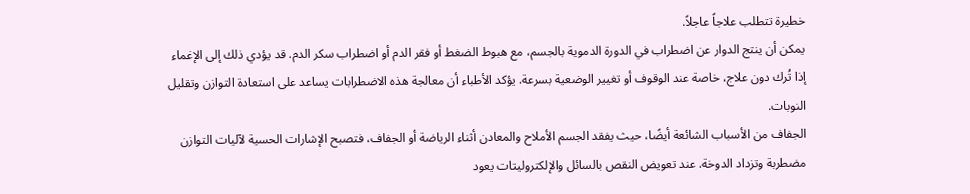خطيرة تتطلب علاجاً عاجلاً.
يمكن أن ينتج الدوار عن اضطراب في الدورة الدموية بالجسم، مع هبوط الضغط أو فقر الدم أو اضطراب سكر الدم. قد يؤدي ذلك إلى الإغماء إذا تُرك دون علاج، خاصة عند الوقوف أو تغيير الوضعية بسرعة. يؤكد الأطباء أن معالجة هذه الاضطرابات يساعد على استعادة التوازن وتقليل النوبات.
الجفاف من الأسباب الشائعة أيضًا، حيث يفقد الجسم الأملاح والمعادن أثناء الرياضة أو الجفاف، فتصبح الإشارات الحسية لآليات التوازن مضطربة وتزداد الدوخة. عند تعويض النقص بالسائل والإلكتروليتات يعود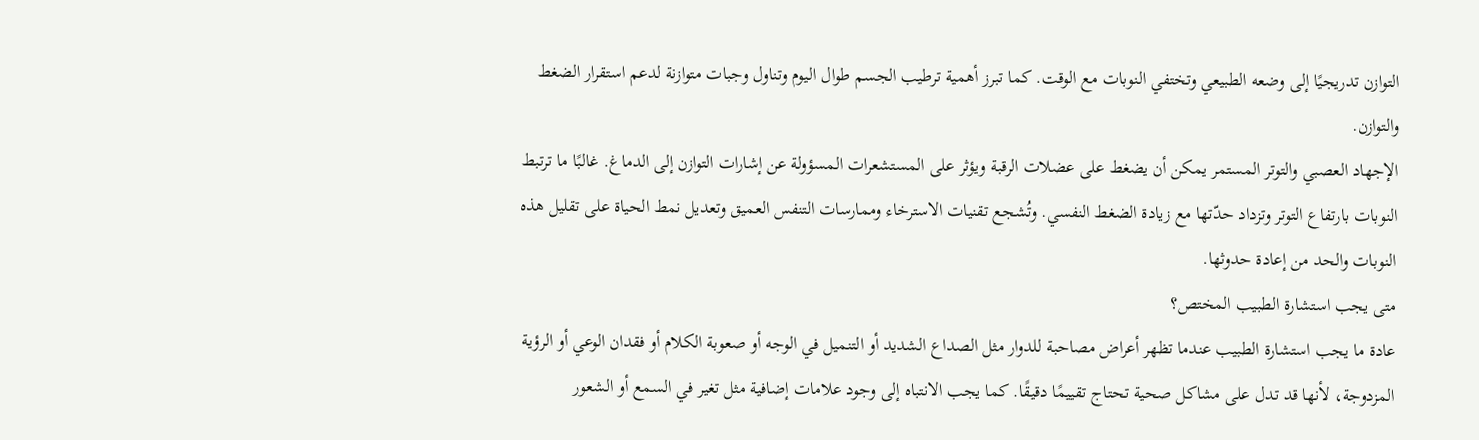التوازن تدريجيًا إلى وضعه الطبيعي وتختفي النوبات مع الوقت. كما تبرز أهمية ترطيب الجسم طوال اليوم وتناول وجبات متوازنة لدعم استقرار الضغط والتوازن.
الإجهاد العصبي والتوتر المستمر يمكن أن يضغط على عضلات الرقبة ويؤثر على المستشعرات المسؤولة عن إشارات التوازن إلى الدماغ. غالبًا ما ترتبط النوبات بارتفاع التوتر وتزداد حدّتها مع زيادة الضغط النفسي. وتُشجع تقنيات الاسترخاء وممارسات التنفس العميق وتعديل نمط الحياة على تقليل هذه النوبات والحد من إعادة حدوثها.
متى يجب استشارة الطبيب المختص؟
عادة ما يجب استشارة الطبيب عندما تظهر أعراض مصاحبة للدوار مثل الصداع الشديد أو التنميل في الوجه أو صعوبة الكلام أو فقدان الوعي أو الرؤية المزدوجة، لأنها قد تدل على مشاكل صحية تحتاج تقييمًا دقيقًا. كما يجب الانتباه إلى وجود علامات إضافية مثل تغير في السمع أو الشعور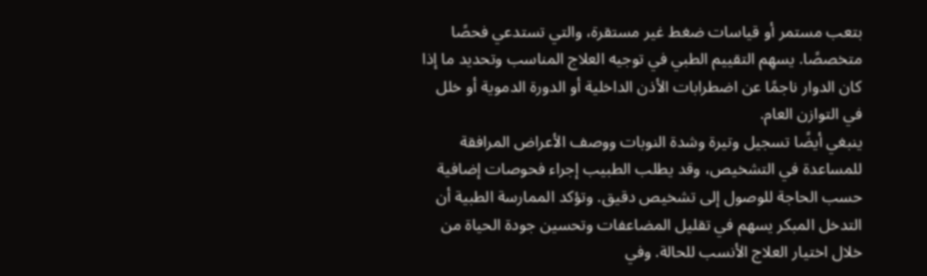بتعب مستمر أو قياسات ضغط غير مستقرة، والتي تستدعي فحصًا متخصصًا. يسهِم التقييم الطبي في توجيه العلاج المناسب وتحديد ما إذا كان الدوار ناجمًا عن اضطرابات الأذن الداخلية أو الدورة الدموية أو خلل في التوازن العام.
ينبغي أيضًا تسجيل وتيرة وشدة النوبات ووصف الأعراض المرافقة للمساعدة في التشخيص، وقد يطلب الطبيب إجراء فحوصات إضافية حسب الحاجة للوصول إلى تشخيص دقيق. وتؤكد الممارسة الطبية أن التدخل المبكر يسهم في تقليل المضاعفات وتحسين جودة الحياة من خلال اختيار العلاج الأنسب للحالة. وفي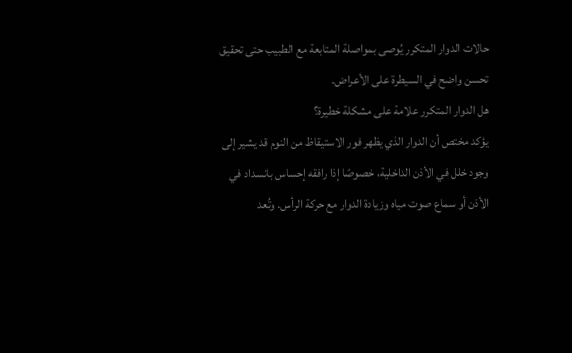حالات الدوار المتكرر يُوصى بمواصلة المتابعة مع الطبيب حتى تحقيق تحسن واضح في السيطرة على الأعراض.
هل الدوار المتكرر علامة على مشكلة خطيرة؟
يؤكد مختص أن الدوار الذي يظهر فور الاستيقاظ من النوم قد يشير إلى وجود خلل في الأذن الداخلية، خصوصًا إذا رافقه إحساس بانسداد في الأذن أو سماع صوت مياه وزيادة الدوار مع حركة الرأس. وتُعد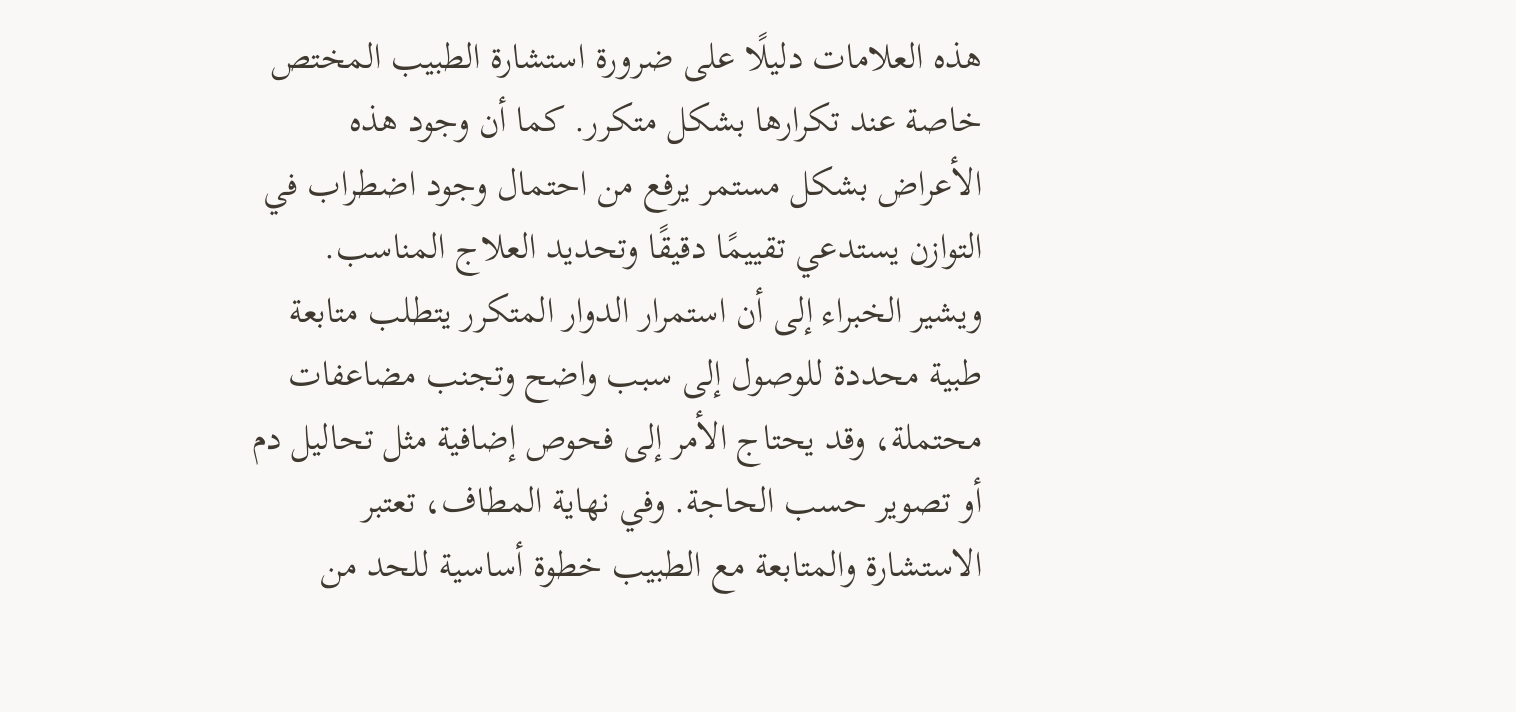هذه العلامات دليلًا على ضرورة استشارة الطبيب المختص خاصة عند تكرارها بشكل متكرر. كما أن وجود هذه الأعراض بشكل مستمر يرفع من احتمال وجود اضطراب في التوازن يستدعي تقييمًا دقيقًا وتحديد العلاج المناسب.
ويشير الخبراء إلى أن استمرار الدوار المتكرر يتطلب متابعة طبية محددة للوصول إلى سبب واضح وتجنب مضاعفات محتملة، وقد يحتاج الأمر إلى فحوص إضافية مثل تحاليل دم أو تصوير حسب الحاجة. وفي نهاية المطاف، تعتبر الاستشارة والمتابعة مع الطبيب خطوة أساسية للحد من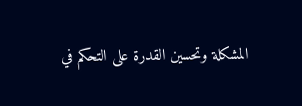المشكلة وتحسين القدرة على التحكم في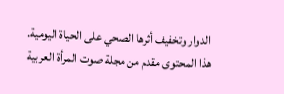الدوار وتخفيف أثرها الصحي على الحياة اليومية.
هذا المحتوى مقدم من مجلة صوت المرأة العربية